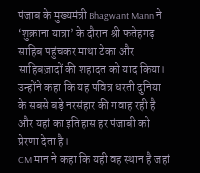पंजाब के मुख्यमंत्री Bhagwant Mann ने ‘शुक्राना यात्रा’ के दौरान श्री फतेहगढ़ साहिब पहुंचकर माथा टेका और साहिबज़ादों की शहादत को याद किया। उन्होंने कहा कि यह पवित्र धरती दुनिया के सबसे बड़े नरसंहार की गवाह रही है और यहां का इतिहास हर पंजाबी को प्रेरणा देता है।
CM मान ने कहा कि यही वह स्थान है जहां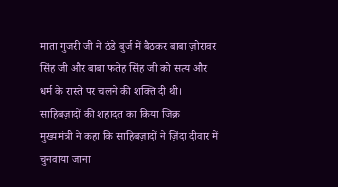माता गुजरी जी ने ठंडे बुर्ज में बैठकर बाबा ज़ोरावर सिंह जी और बाबा फतेह सिंह जी को सत्य और धर्म के रास्ते पर चलने की शक्ति दी थी।
साहिबज़ादों की शहादत का किया जिक्र
मुख्यमंत्री ने कहा कि साहिबज़ादों ने ज़िंदा दीवार में चुनवाया जाना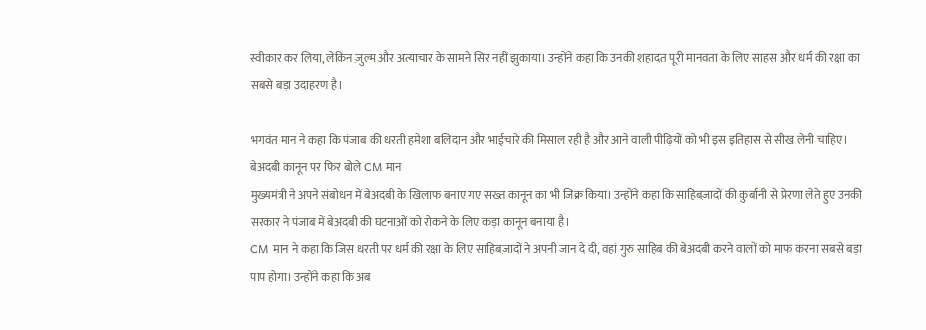स्वीकार कर लिया, लेकिन ज़ुल्म और अत्याचार के सामने सिर नहीं झुकाया। उन्होंने कहा कि उनकी शहादत पूरी मानवता के लिए साहस और धर्म की रक्षा का सबसे बड़ा उदाहरण है।

भगवंत मान ने कहा कि पंजाब की धरती हमेशा बलिदान और भाईचारे की मिसाल रही है और आने वाली पीढ़ियों को भी इस इतिहास से सीख लेनी चाहिए।
बेअदबी कानून पर फिर बोले CM मान
मुख्यमंत्री ने अपने संबोधन में बेअदबी के खिलाफ बनाए गए सख्त कानून का भी जिक्र किया। उन्होंने कहा कि साहिबज़ादों की कुर्बानी से प्रेरणा लेते हुए उनकी सरकार ने पंजाब में बेअदबी की घटनाओं को रोकने के लिए कड़ा कानून बनाया है।
CM मान ने कहा कि जिस धरती पर धर्म की रक्षा के लिए साहिबज़ादों ने अपनी जान दे दी, वहां गुरु साहिब की बेअदबी करने वालों को माफ करना सबसे बड़ा पाप होगा। उन्होंने कहा कि अब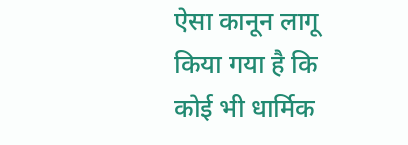ऐसा कानून लागू किया गया है कि कोई भी धार्मिक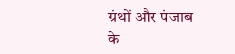ग्रंथों और पंजाब के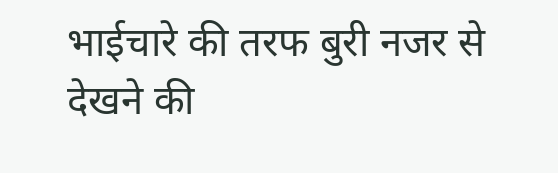भाईचारे की तरफ बुरी नजर से देखने की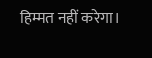हिम्मत नहीं करेगा।